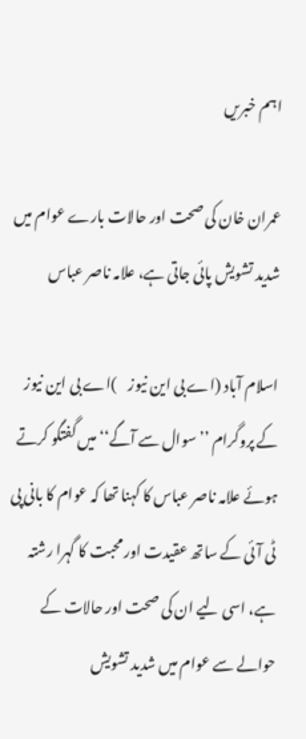اہم خبریں

عمران خان کی صحت اور حالات بارے عوام میں شدید تشویش پائی جاتی ہے، علامہ ناصر عباس

اسلام آباد (اے بی این نیوز    )اے بی این نیوز کے پروگرام ’’سوال سے آگے‘‘ میں گفتگو کرتے ہوئے علامہ ناصر عباس کا کہنا تھا کہ عوام کا بانی پی ٹی آئی کے ساتھ عقیدت اور محبت کا گہرا رشتہ ہے، اسی لیے ان کی صحت اور حالات کے حوالے سے عوام میں شدید تشویش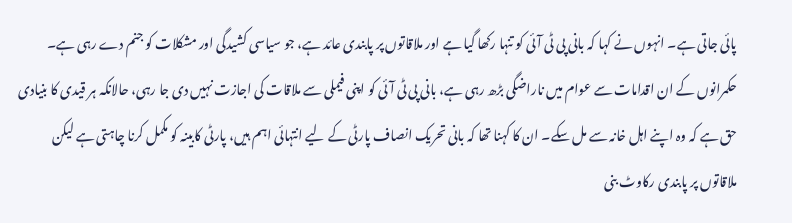پائی جاتی ہے۔ انہوں نے کہا کہ بانی پی ٹی آئی کو تنہا رکھا گیا ہے اور ملاقاتوں پر پابندی عائد ہے، جو سیاسی کشیدگی اور مشکلات کو جنم دے رہی ہے۔ حکمرانوں کے ان اقدامات سے عوام میں ناراضگی بڑھ رہی ہے، بانی پی ٹی آئی کو اپنی فیملی سے ملاقات کی اجازت نہیں دی جا رہی، حالانکہ ہر قیدی کا بنیادی حق ہے کہ وہ اپنے اہل خانہ سے مل سکے۔ ان کا کہنا تھا کہ بانی تحریک انصاف پارٹی کے لیے انتہائی اہم ہیں، پارٹی کابینہ کو مکمل کرنا چاہتی ہے لیکن ملاقاتوں پر پابندی رکاوٹ بنی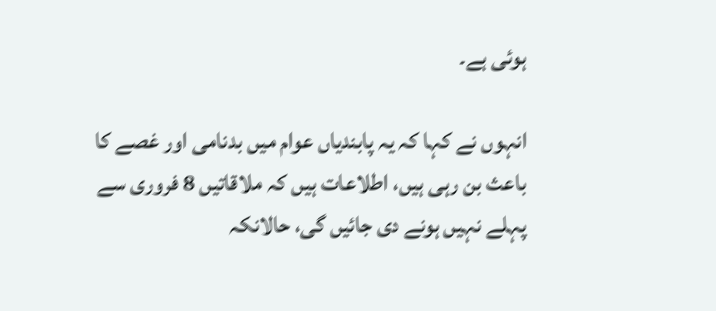ہوئی ہے۔

انہوں نے کہا کہ یہ پابندیاں عوام میں بدنامی اور غصے کا باعث بن رہی ہیں، اطلاعات ہیں کہ ملاقاتیں 8 فروری سے پہلے نہیں ہونے دی جائیں گی، حالانکہ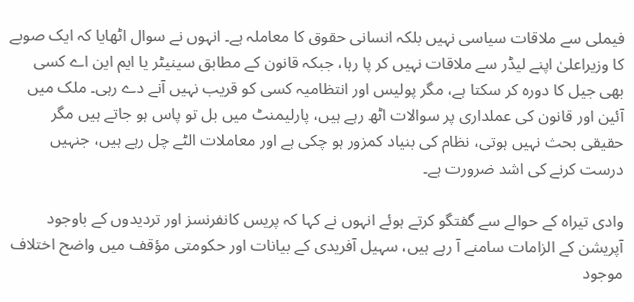فیملی سے ملاقات سیاسی نہیں بلکہ انسانی حقوق کا معاملہ ہے۔ انہوں نے سوال اٹھایا کہ ایک صوبے کا وزیراعلیٰ اپنے لیڈر سے ملاقات نہیں کر پا رہا، جبکہ قانون کے مطابق سینیٹر یا ایم این اے کسی بھی جیل کا دورہ کر سکتا ہے، مگر پولیس اور انتظامیہ کسی کو قریب نہیں آنے دے رہی۔ ملک میں آئین اور قانون کی عملداری پر سوالات اٹھ رہے ہیں، پارلیمنٹ میں بل تو پاس ہو جاتے ہیں مگر حقیقی بحث نہیں ہوتی، نظام کی بنیاد کمزور ہو چکی ہے اور معاملات الٹے چل رہے ہیں، جنہیں درست کرنے کی اشد ضرورت ہے۔

وادی تیراہ کے حوالے سے گفتگو کرتے ہوئے انہوں نے کہا کہ پریس کانفرنسز اور تردیدوں کے باوجود آپریشن کے الزامات سامنے آ رہے ہیں، سہیل آفریدی کے بیانات اور حکومتی مؤقف میں واضح اختلاف موجود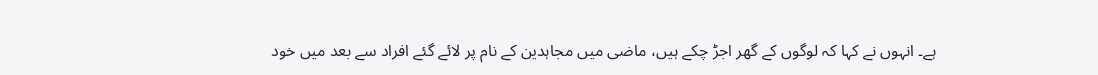ہے۔ انہوں نے کہا کہ لوگوں کے گھر اجڑ چکے ہیں، ماضی میں مجاہدین کے نام پر لائے گئے افراد سے بعد میں خود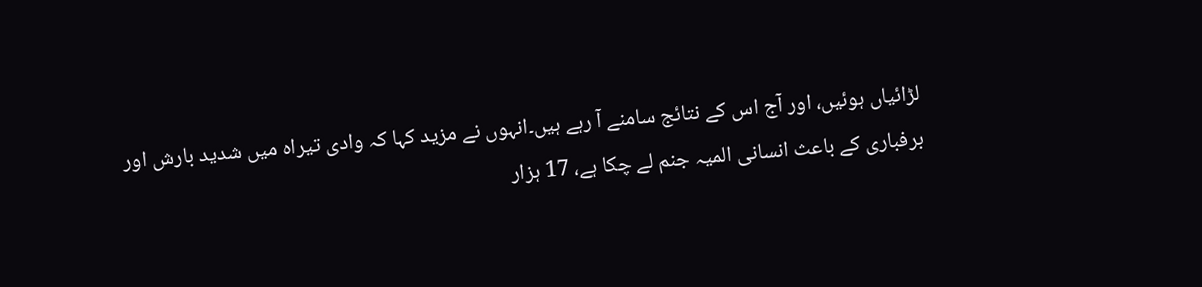لڑائیاں ہوئیں، اور آج اس کے نتائج سامنے آ رہے ہیں۔انہوں نے مزید کہا کہ وادی تیراہ میں شدید بارش اور برفباری کے باعث انسانی المیہ جنم لے چکا ہے، 17 ہزار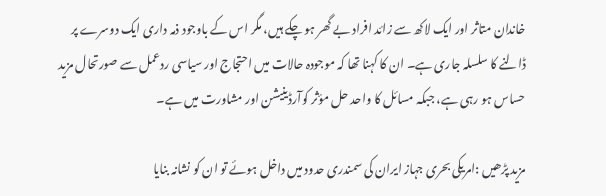خاندان متاثر اور ایک لاکھ سے زائد افراد بے گھر ہو چکے ہیں، مگر اس کے باوجود ذمہ داری ایک دوسرے پر ڈالنے کا سلسلہ جاری ہے۔ ان کا کہنا تھا کہ موجودہ حالات میں احتجاج اور سیاسی ردعمل سے صورتحال مزید حساس ہو رہی ہے، جبکہ مسائل کا واحد حل مؤثر کوآرڈینیشن اور مشاورت میں ہے۔

مزید پڑھیں :امریکی بحری جہاز ایران کی سمندری حدود میں داخل ہوئے تو ان کو نشانہ بنایا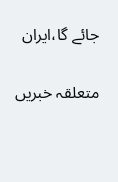جائے گا،ایران

متعلقہ خبریں